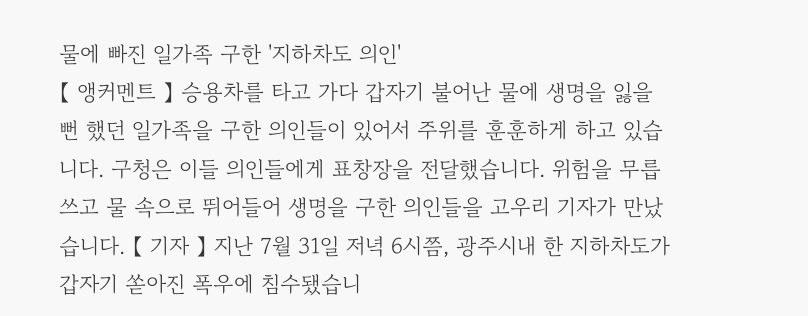물에 빠진 일가족 구한 '지하차도 의인'
【 앵커멘트 】 승용차를 타고 가다 갑자기 불어난 물에 생명을 잃을 뻔 했던 일가족을 구한 의인들이 있어서 주위를 훈훈하게 하고 있습니다. 구청은 이들 의인들에게 표창장을 전달했습니다. 위험을 무릅쓰고 물 속으로 뛰어들어 생명을 구한 의인들을 고우리 기자가 만났습니다. 【 기자 】 지난 7월 31일 저녁 6시쯤, 광주시내 한 지하차도가 갑자기 쏟아진 폭우에 침수됐습니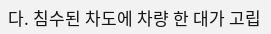다. 침수된 차도에 차량 한 대가 고립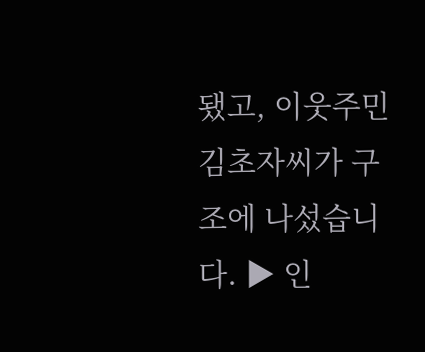됐고, 이웃주민 김초자씨가 구조에 나섰습니다. ▶ 인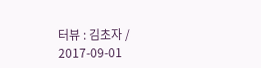터뷰 : 김초자 /
2017-09-01